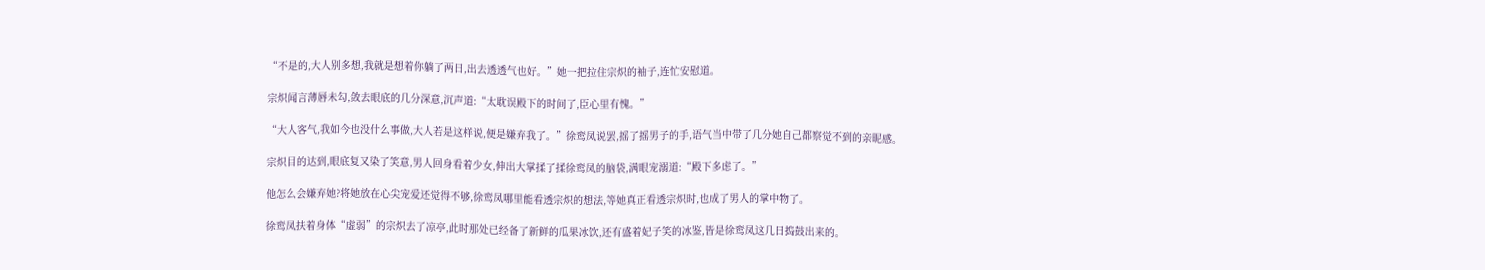“不是的,大人别多想,我就是想着你躺了两日,出去透透气也好。”她一把拉住宗炽的袖子,连忙安慰道。

宗炽闻言薄唇未勾,敛去眼底的几分深意,沉声道:“太耽误殿下的时间了,臣心里有愧。”

“大人客气,我如今也没什么事做,大人若是这样说,便是嫌弃我了。”徐鸾凤说罢,摇了摇男子的手,语气当中带了几分她自己都察觉不到的亲昵感。

宗炽目的达到,眼底复又染了笑意,男人回身看着少女,伸出大掌揉了揉徐鸾凤的脑袋,满眼宠溺道:“殿下多虑了。”

他怎么会嫌弃她?将她放在心尖宠爱还觉得不够,徐鸾凤哪里能看透宗炽的想法,等她真正看透宗炽时,也成了男人的掌中物了。

徐鸾凤扶着身体“虚弱”的宗炽去了凉亭,此时那处已经备了新鲜的瓜果冰饮,还有盛着妃子笑的冰鉴,皆是徐鸾凤这几日捣鼓出来的。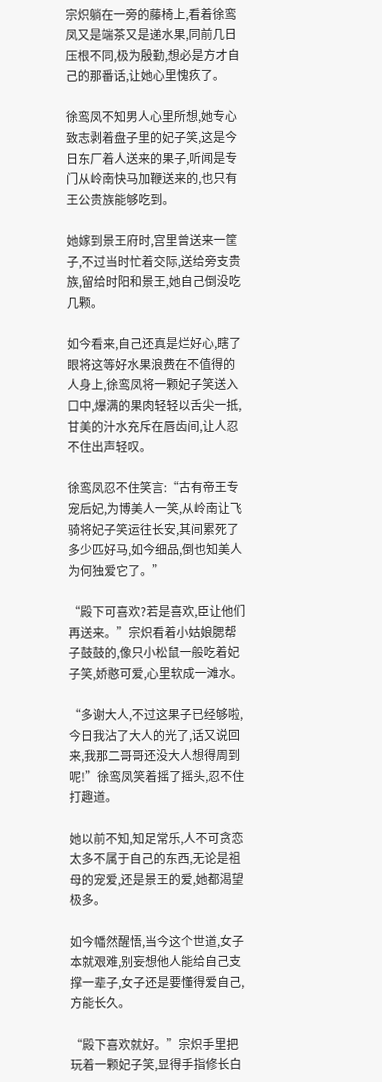宗炽躺在一旁的藤椅上,看着徐鸾凤又是端茶又是递水果,同前几日压根不同,极为殷勤,想必是方才自己的那番话,让她心里愧疚了。

徐鸾凤不知男人心里所想,她专心致志剥着盘子里的妃子笑,这是今日东厂着人送来的果子,听闻是专门从岭南快马加鞭送来的,也只有王公贵族能够吃到。

她嫁到景王府时,宫里曾送来一筐子,不过当时忙着交际,送给旁支贵族,留给时阳和景王,她自己倒没吃几颗。

如今看来,自己还真是烂好心,瞎了眼将这等好水果浪费在不值得的人身上,徐鸾凤将一颗妃子笑送入口中,爆满的果肉轻轻以舌尖一抵,甘美的汁水充斥在唇齿间,让人忍不住出声轻叹。

徐鸾凤忍不住笑言:“古有帝王专宠后妃,为博美人一笑,从岭南让飞骑将妃子笑运往长安,其间累死了多少匹好马,如今细品,倒也知美人为何独爱它了。”

“殿下可喜欢?若是喜欢,臣让他们再送来。”宗炽看着小姑娘腮帮子鼓鼓的,像只小松鼠一般吃着妃子笑,娇憨可爱,心里软成一滩水。

“多谢大人,不过这果子已经够啦,今日我沾了大人的光了,话又说回来,我那二哥哥还没大人想得周到呢!”徐鸾凤笑着摇了摇头,忍不住打趣道。

她以前不知,知足常乐,人不可贪恋太多不属于自己的东西,无论是祖母的宠爱,还是景王的爱,她都渴望极多。

如今幡然醒悟,当今这个世道,女子本就艰难,别妄想他人能给自己支撑一辈子,女子还是要懂得爱自己,方能长久。

“殿下喜欢就好。”宗炽手里把玩着一颗妃子笑,显得手指修长白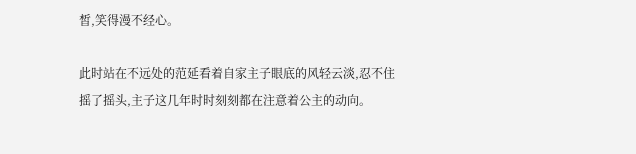皙,笑得漫不经心。

此时站在不远处的范延看着自家主子眼底的风轻云淡,忍不住摇了摇头,主子这几年时时刻刻都在注意着公主的动向。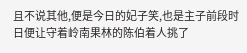且不说其他,便是今日的妃子笑,也是主子前段时日便让守着岭南果林的陈伯着人挑了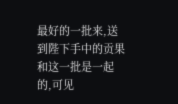最好的一批来,送到陛下手中的贡果和这一批是一起的,可见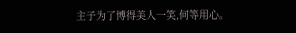主子为了博得美人一笑,何等用心。